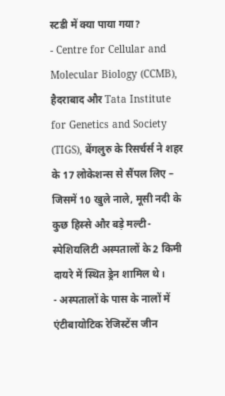स्टडी में क्या पाया गया?
- Centre for Cellular and Molecular Biology (CCMB), हैदराबाद और Tata Institute for Genetics and Society (TIGS), बेंगलुरु के रिसर्चर्स ने शहर के 17 लोकेशन्स से सैंपल लिए – जिसमें 10 खुले नाले, मूसी नदी के कुछ हिस्से और बड़े मल्टी-स्पेशियलिटी अस्पतालों के 2 किमी दायरे में स्थित ड्रेन शामिल थे।
- अस्पतालों के पास के नालों में एंटीबायोटिक रेजिस्टेंस जीन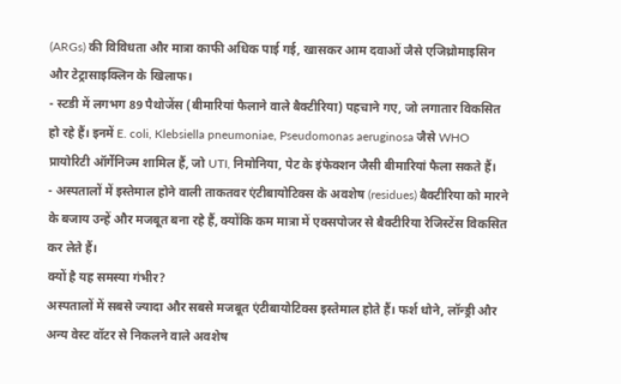(ARGs) की विविधता और मात्रा काफी अधिक पाई गई, खासकर आम दवाओं जैसे एजिथ्रोमाइसिन और टेट्रासाइक्लिन के खिलाफ।
- स्टडी में लगभग 89 पैथोजेंस (बीमारियां फैलाने वाले बैक्टीरिया) पहचाने गए, जो लगातार विकसित हो रहे हैं। इनमें E. coli, Klebsiella pneumoniae, Pseudomonas aeruginosa जैसे WHO प्रायोरिटी ऑर्गेनिज्म शामिल हैं, जो UTI, निमोनिया, पेट के इंफेक्शन जैसी बीमारियां फैला सकते हैं।
- अस्पतालों में इस्तेमाल होने वाली ताकतवर एंटीबायोटिक्स के अवशेष (residues) बैक्टीरिया को मारने के बजाय उन्हें और मजबूत बना रहे हैं, क्योंकि कम मात्रा में एक्सपोजर से बैक्टीरिया रेजिस्टेंस विकसित कर लेते हैं।
क्यों है यह समस्या गंभीर?
अस्पतालों में सबसे ज्यादा और सबसे मजबूत एंटीबायोटिक्स इस्तेमाल होते हैं। फर्श धोने, लॉन्ड्री और अन्य वेस्ट वॉटर से निकलने वाले अवशेष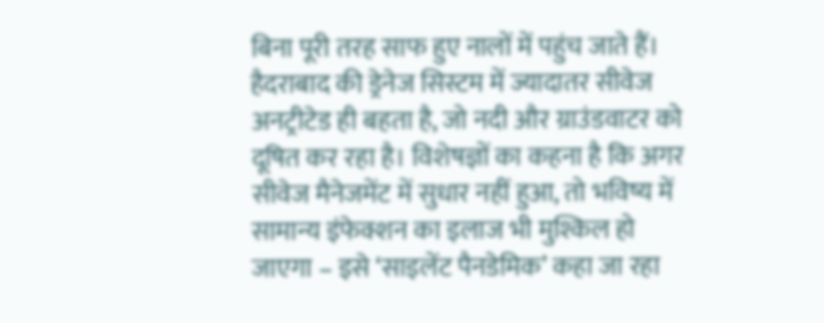बिना पूरी तरह साफ हुए नालों में पहुंच जाते हैं। हैदराबाद की ड्रेनेज सिस्टम में ज्यादातर सीवेज अनट्रीटेड ही बहता है, जो नदी और ग्राउंडवाटर को दूषित कर रहा है। विशेषज्ञों का कहना है कि अगर सीवेज मैनेजमेंट में सुधार नहीं हुआ, तो भविष्य में सामान्य इंफेक्शन का इलाज भी मुश्किल हो जाएगा – इसे ‘साइलेंट पैनडेमिक’ कहा जा रहा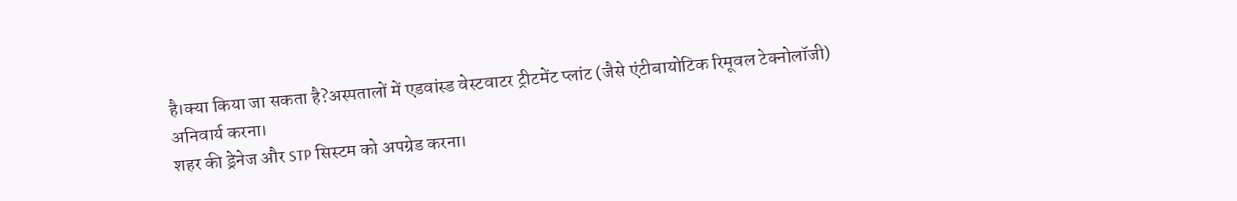है।क्या किया जा सकता है?अस्पतालों में एडवांस्ड वेस्टवाटर ट्रीटमेंट प्लांट (जैसे एंटीबायोटिक रिमूवल टेक्नोलॉजी) अनिवार्य करना।
शहर की ड्रेनेज और STP सिस्टम को अपग्रेड करना।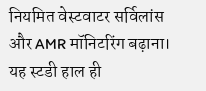नियमित वेस्टवाटर सर्विलांस और AMR मॉनिटरिंग बढ़ाना।
यह स्टडी हाल ही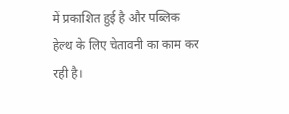में प्रकाशित हुई है और पब्लिक हेल्थ के लिए चेतावनी का काम कर रही है।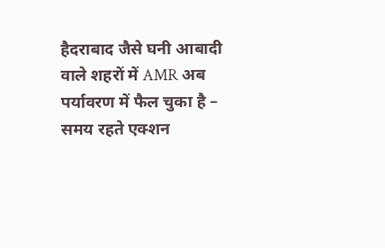हैदराबाद जैसे घनी आबादी वाले शहरों में AMR अब पर्यावरण में फैल चुका है – समय रहते एक्शन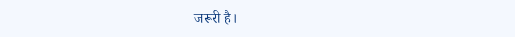जरूरी है।